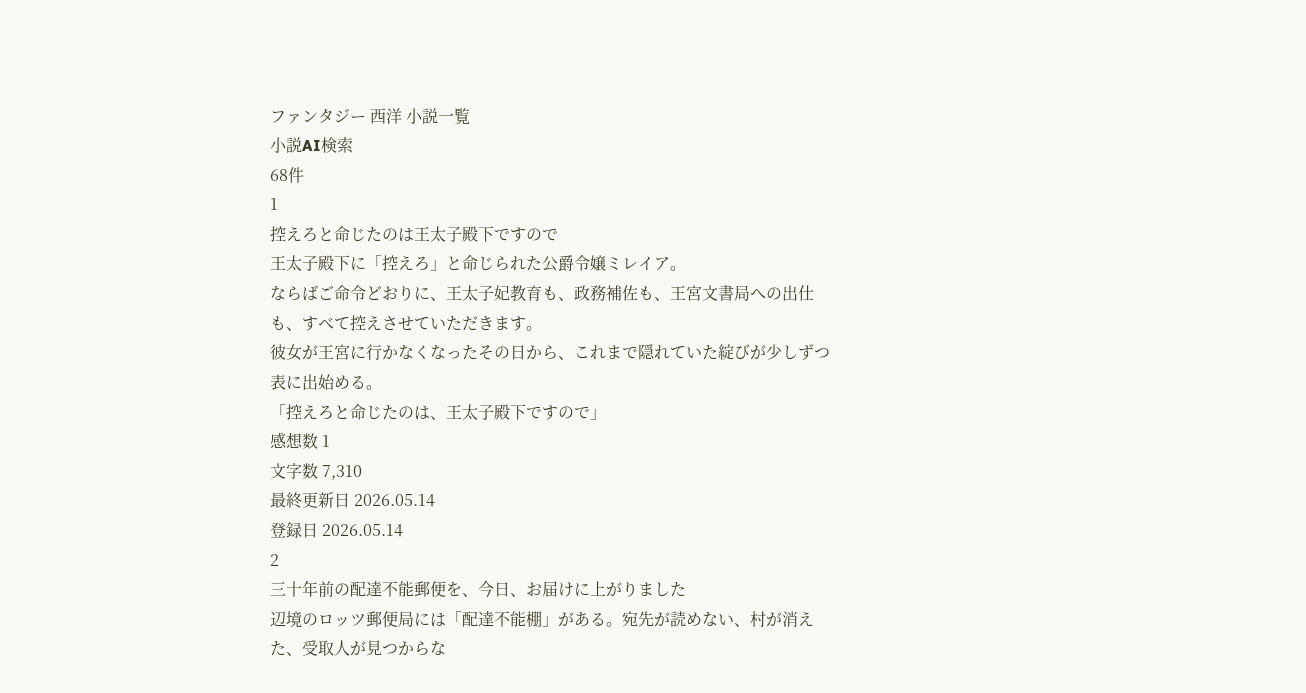ファンタジー 西洋 小説一覧
小説AI検索
68件
1
控えろと命じたのは王太子殿下ですので
王太子殿下に「控えろ」と命じられた公爵令嬢ミレイア。
ならばご命令どおりに、王太子妃教育も、政務補佐も、王宮文書局への出仕も、すべて控えさせていただきます。
彼女が王宮に行かなくなったその日から、これまで隠れていた綻びが少しずつ表に出始める。
「控えろと命じたのは、王太子殿下ですので」
感想数 1
文字数 7,310
最終更新日 2026.05.14
登録日 2026.05.14
2
三十年前の配達不能郵便を、今日、お届けに上がりました
辺境のロッツ郵便局には「配達不能棚」がある。宛先が読めない、村が消えた、受取人が見つからな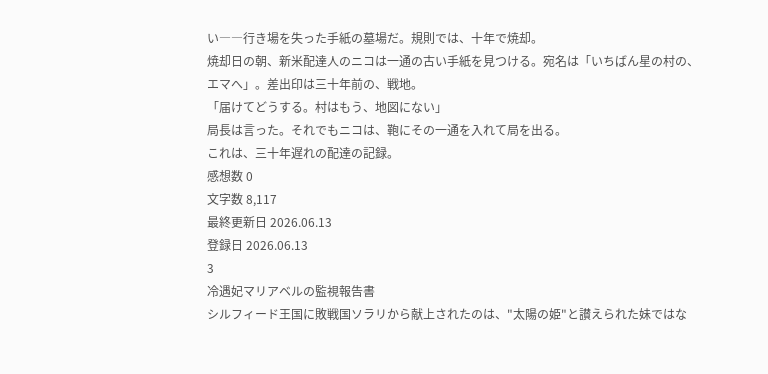い――行き場を失った手紙の墓場だ。規則では、十年で焼却。
焼却日の朝、新米配達人のニコは一通の古い手紙を見つける。宛名は「いちばん星の村の、エマへ」。差出印は三十年前の、戦地。
「届けてどうする。村はもう、地図にない」
局長は言った。それでもニコは、鞄にその一通を入れて局を出る。
これは、三十年遅れの配達の記録。
感想数 0
文字数 8,117
最終更新日 2026.06.13
登録日 2026.06.13
3
冷遇妃マリアベルの監視報告書
シルフィード王国に敗戦国ソラリから献上されたのは、"太陽の姫"と讃えられた妹ではな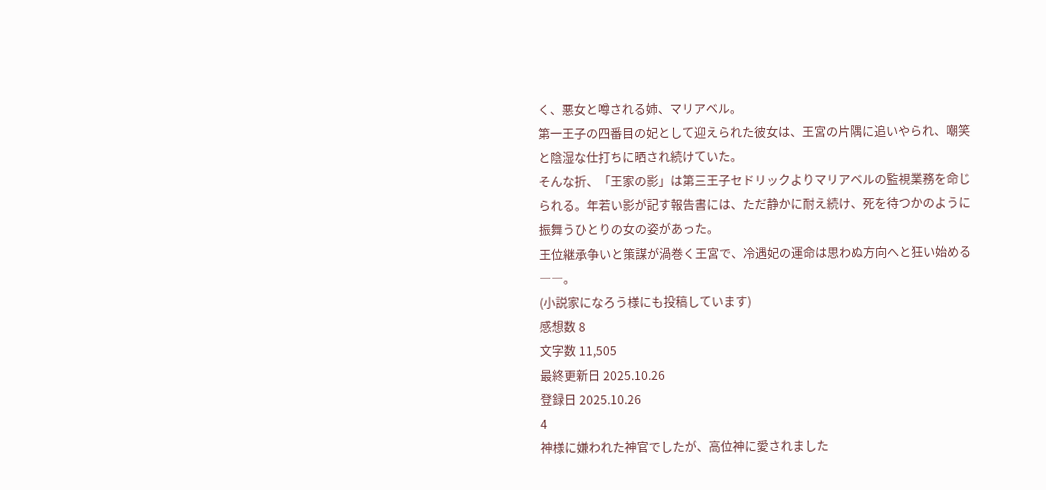く、悪女と噂される姉、マリアベル。
第一王子の四番目の妃として迎えられた彼女は、王宮の片隅に追いやられ、嘲笑と陰湿な仕打ちに晒され続けていた。
そんな折、「王家の影」は第三王子セドリックよりマリアベルの監視業務を命じられる。年若い影が記す報告書には、ただ静かに耐え続け、死を待つかのように振舞うひとりの女の姿があった。
王位継承争いと策謀が渦巻く王宮で、冷遇妃の運命は思わぬ方向へと狂い始める――。
(小説家になろう様にも投稿しています)
感想数 8
文字数 11,505
最終更新日 2025.10.26
登録日 2025.10.26
4
神様に嫌われた神官でしたが、高位神に愛されました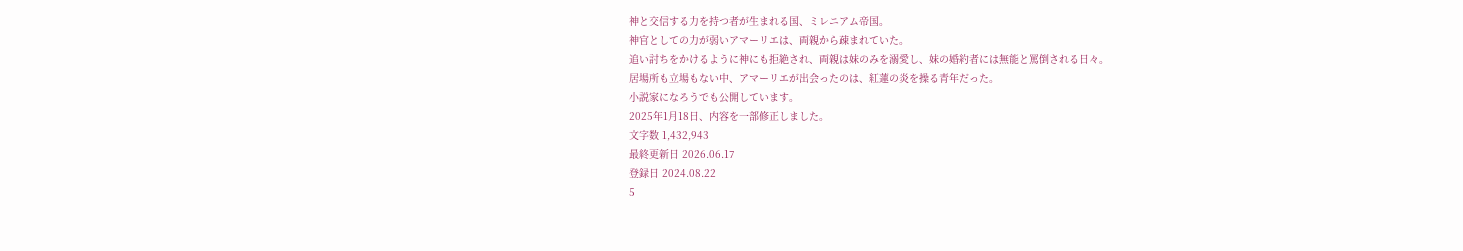神と交信する力を持つ者が生まれる国、ミレニアム帝国。
神官としての力が弱いアマーリエは、両親から疎まれていた。
追い討ちをかけるように神にも拒絶され、両親は妹のみを溺愛し、妹の婚約者には無能と罵倒される日々。
居場所も立場もない中、アマーリエが出会ったのは、紅蓮の炎を操る青年だった。
小説家になろうでも公開しています。
2025年1月18日、内容を一部修正しました。
文字数 1,432,943
最終更新日 2026.06.17
登録日 2024.08.22
5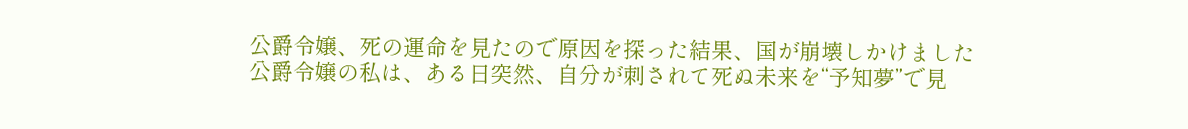公爵令嬢、死の運命を見たので原因を探った結果、国が崩壊しかけました
公爵令嬢の私は、ある日突然、自分が刺されて死ぬ未来を“予知夢”で見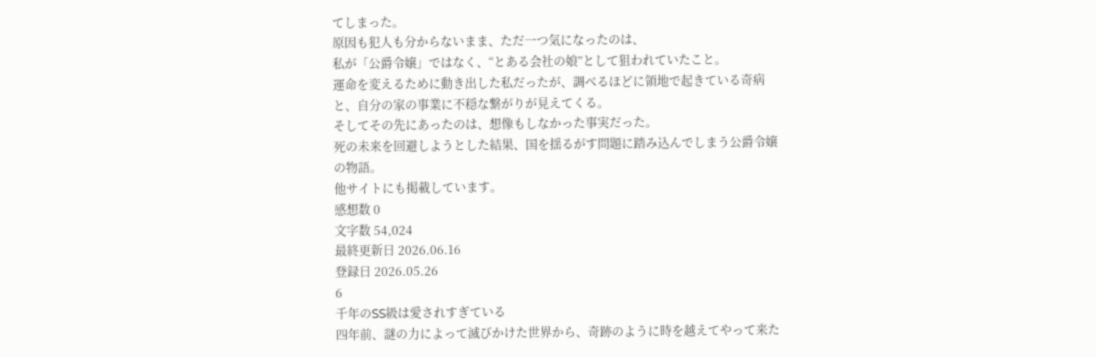てしまった。
原因も犯人も分からないまま、ただ一つ気になったのは、
私が「公爵令嬢」ではなく、“とある会社の娘”として狙われていたこと。
運命を変えるために動き出した私だったが、調べるほどに領地で起きている奇病と、自分の家の事業に不穏な繋がりが見えてくる。
そしてその先にあったのは、想像もしなかった事実だった。
死の未来を回避しようとした結果、国を揺るがす問題に踏み込んでしまう公爵令嬢の物語。
他サイトにも掲載しています。
感想数 0
文字数 54,024
最終更新日 2026.06.16
登録日 2026.05.26
6
千年のSS級は愛されすぎている
四年前、謎の力によって滅びかけた世界から、奇跡のように時を越えてやって来た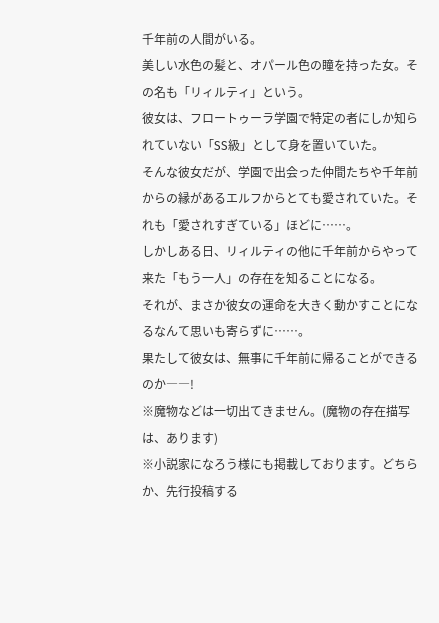千年前の人間がいる。
美しい水色の髪と、オパール色の瞳を持った女。その名も「リィルティ」という。
彼女は、フロートゥーラ学園で特定の者にしか知られていない「SS級」として身を置いていた。
そんな彼女だが、学園で出会った仲間たちや千年前からの縁があるエルフからとても愛されていた。それも「愛されすぎている」ほどに……。
しかしある日、リィルティの他に千年前からやって来た「もう一人」の存在を知ることになる。
それが、まさか彼女の運命を大きく動かすことになるなんて思いも寄らずに……。
果たして彼女は、無事に千年前に帰ることができるのか――!
※魔物などは一切出てきません。(魔物の存在描写は、あります)
※小説家になろう様にも掲載しております。どちらか、先行投稿する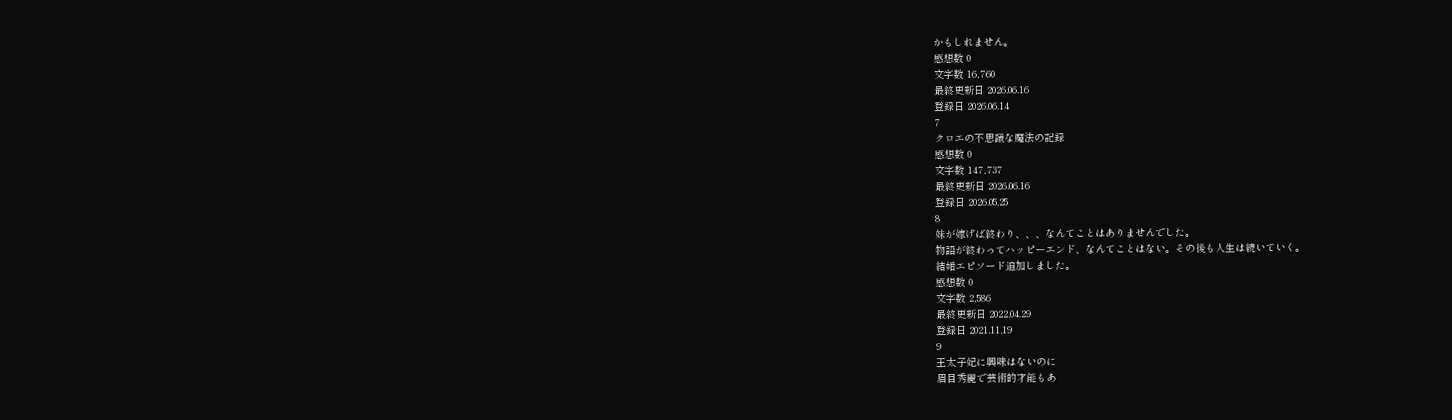かもしれません。
感想数 0
文字数 16,760
最終更新日 2026.06.16
登録日 2026.06.14
7
クロエの不思議な魔法の記録
感想数 0
文字数 147,737
最終更新日 2026.06.16
登録日 2026.05.25
8
妹が嫁げば終わり、、、なんてことはありませんでした。
物語が終わってハッピーエンド、なんてことはない。その後も人生は続いていく。
結婚エピソード追加しました。
感想数 0
文字数 2,586
最終更新日 2022.04.29
登録日 2021.11.19
9
王太子妃に興味はないのに
眉目秀麗で芸術的才能もあ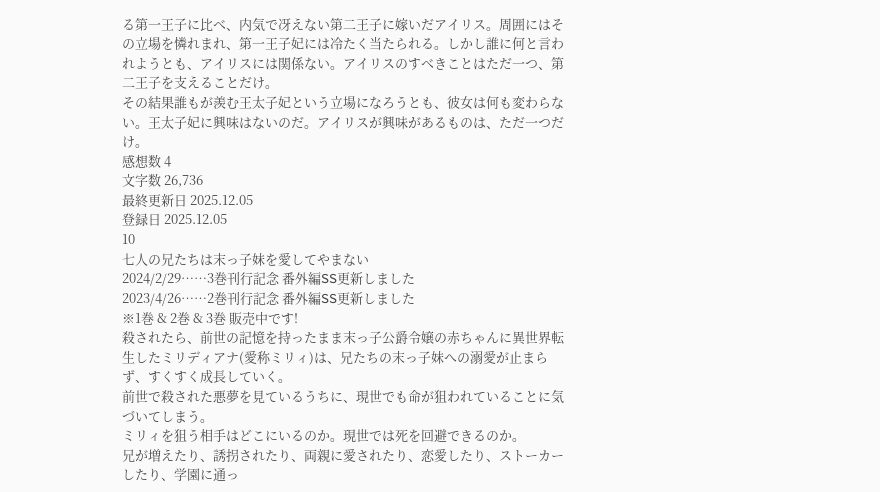る第一王子に比べ、内気で冴えない第二王子に嫁いだアイリス。周囲にはその立場を憐れまれ、第一王子妃には冷たく当たられる。しかし誰に何と言われようとも、アイリスには関係ない。アイリスのすべきことはただ一つ、第二王子を支えることだけ。
その結果誰もが羨む王太子妃という立場になろうとも、彼女は何も変わらない。王太子妃に興味はないのだ。アイリスが興味があるものは、ただ一つだけ。
感想数 4
文字数 26,736
最終更新日 2025.12.05
登録日 2025.12.05
10
七人の兄たちは末っ子妹を愛してやまない
2024/2/29……3巻刊行記念 番外編SS更新しました
2023/4/26……2巻刊行記念 番外編SS更新しました
※1巻 & 2巻 & 3巻 販売中です!
殺されたら、前世の記憶を持ったまま末っ子公爵令嬢の赤ちゃんに異世界転生したミリディアナ(愛称ミリィ)は、兄たちの末っ子妹への溺愛が止まらず、すくすく成長していく。
前世で殺された悪夢を見ているうちに、現世でも命が狙われていることに気づいてしまう。
ミリィを狙う相手はどこにいるのか。現世では死を回避できるのか。
兄が増えたり、誘拐されたり、両親に愛されたり、恋愛したり、ストーカーしたり、学園に通っ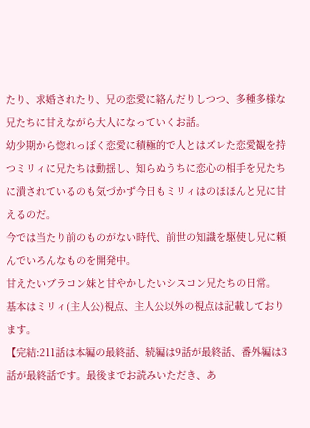たり、求婚されたり、兄の恋愛に絡んだりしつつ、多種多様な兄たちに甘えながら大人になっていくお話。
幼少期から惚れっぽく恋愛に積極的で人とはズレた恋愛観を持つミリィに兄たちは動揺し、知らぬうちに恋心の相手を兄たちに潰されているのも気づかず今日もミリィはのほほんと兄に甘えるのだ。
今では当たり前のものがない時代、前世の知識を駆使し兄に頼んでいろんなものを開発中。
甘えたいブラコン妹と甘やかしたいシスコン兄たちの日常。
基本はミリィ(主人公)視点、主人公以外の視点は記載しております。
【完結:211話は本編の最終話、続編は9話が最終話、番外編は3話が最終話です。最後までお読みいただき、あ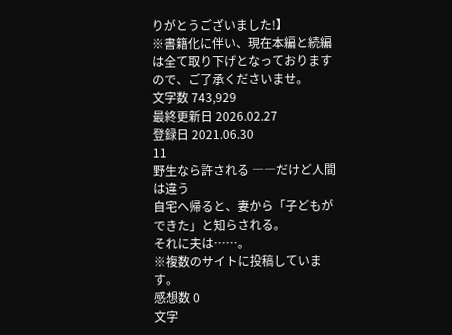りがとうございました!】
※書籍化に伴い、現在本編と続編は全て取り下げとなっておりますので、ご了承くださいませ。
文字数 743,929
最終更新日 2026.02.27
登録日 2021.06.30
11
野生なら許される ――だけど人間は違う
自宅へ帰ると、妻から「子どもができた」と知らされる。
それに夫は……。
※複数のサイトに投稿しています。
感想数 0
文字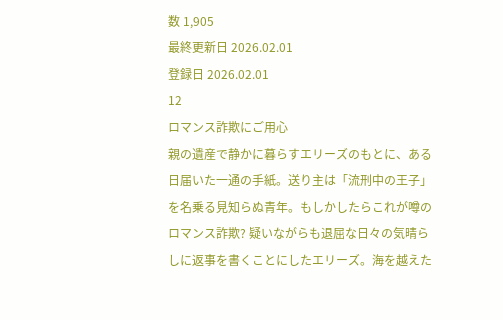数 1,905
最終更新日 2026.02.01
登録日 2026.02.01
12
ロマンス詐欺にご用心
親の遺産で静かに暮らすエリーズのもとに、ある日届いた一通の手紙。送り主は「流刑中の王子」を名乗る見知らぬ青年。もしかしたらこれが噂のロマンス詐欺? 疑いながらも退屈な日々の気晴らしに返事を書くことにしたエリーズ。海を越えた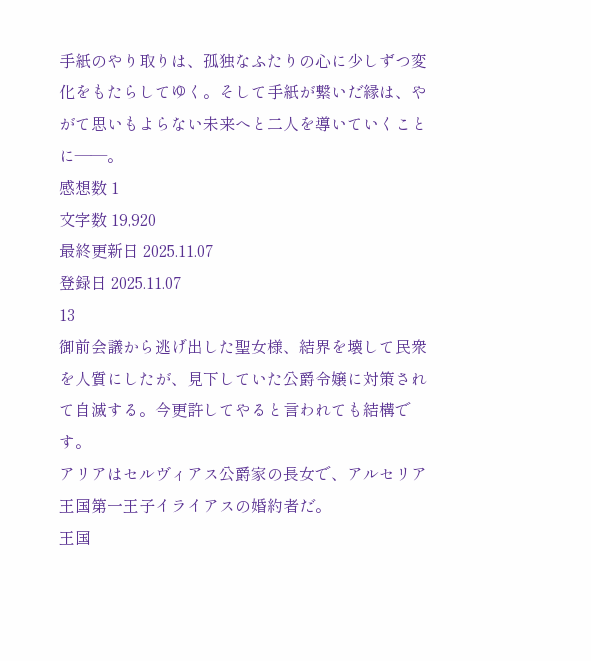手紙のやり取りは、孤独なふたりの心に少しずつ変化をもたらしてゆく。そして手紙が繋いだ縁は、やがて思いもよらない未来へと二人を導いていくことに――。
感想数 1
文字数 19,920
最終更新日 2025.11.07
登録日 2025.11.07
13
御前会議から逃げ出した聖女様、結界を壊して民衆を人質にしたが、見下していた公爵令嬢に対策されて自滅する。今更許してやると言われても結構です。
アリアはセルヴィアス公爵家の長女で、アルセリア王国第一王子イライアスの婚約者だ。
王国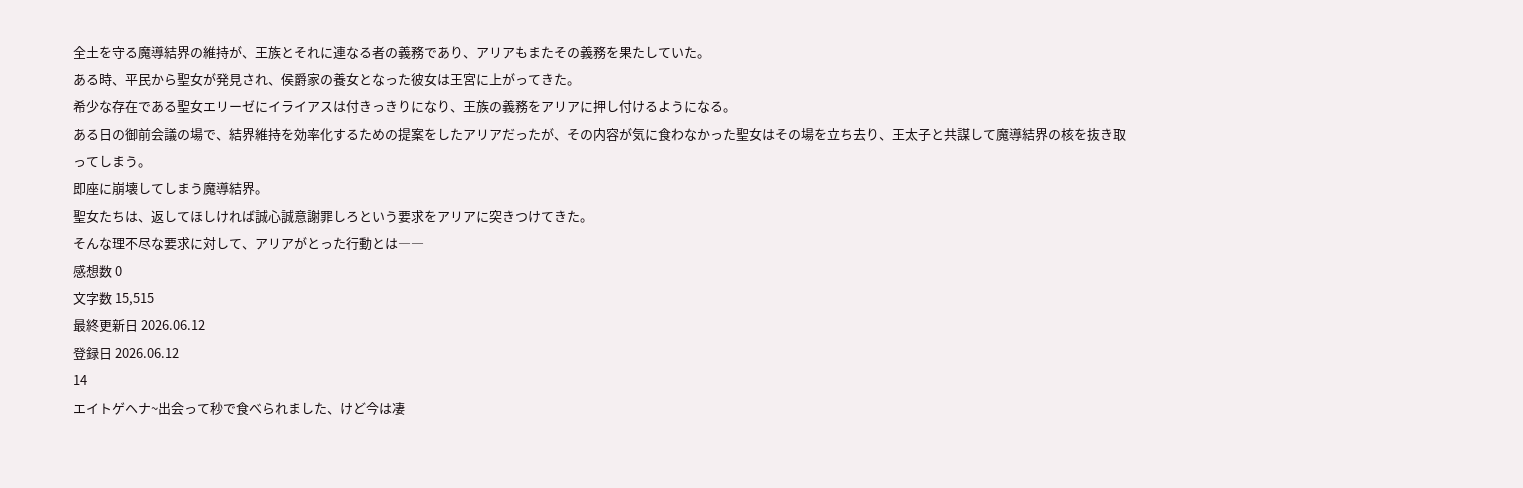全土を守る魔導結界の維持が、王族とそれに連なる者の義務であり、アリアもまたその義務を果たしていた。
ある時、平民から聖女が発見され、侯爵家の養女となった彼女は王宮に上がってきた。
希少な存在である聖女エリーゼにイライアスは付きっきりになり、王族の義務をアリアに押し付けるようになる。
ある日の御前会議の場で、結界維持を効率化するための提案をしたアリアだったが、その内容が気に食わなかった聖女はその場を立ち去り、王太子と共謀して魔導結界の核を抜き取ってしまう。
即座に崩壊してしまう魔導結界。
聖女たちは、返してほしければ誠心誠意謝罪しろという要求をアリアに突きつけてきた。
そんな理不尽な要求に対して、アリアがとった行動とは――
感想数 0
文字数 15,515
最終更新日 2026.06.12
登録日 2026.06.12
14
エイトゲヘナ~出会って秒で食べられました、けど今は凄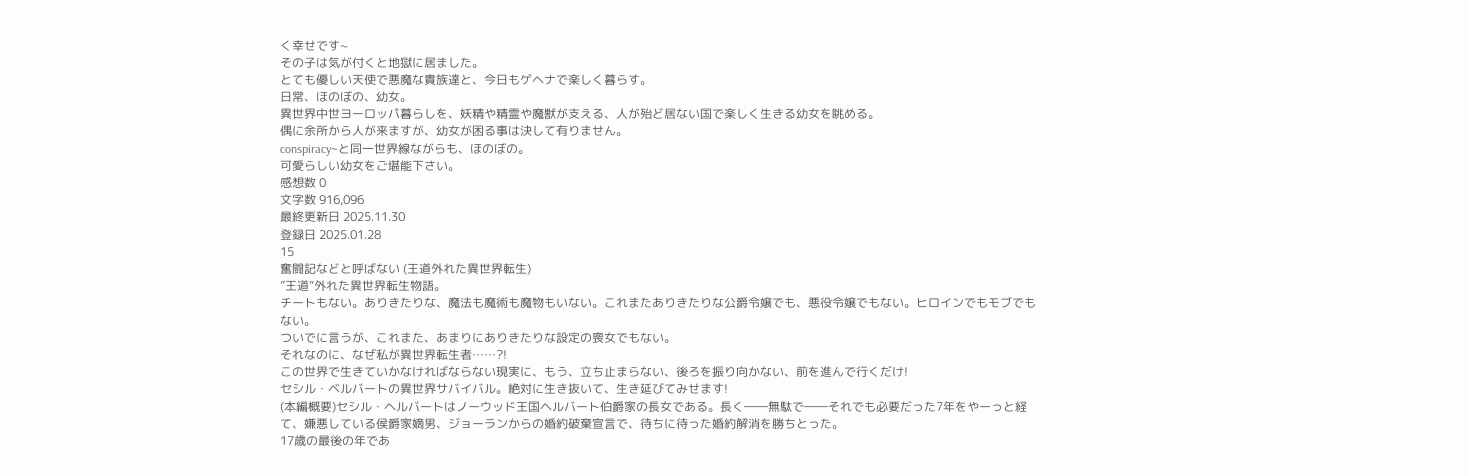く幸せです~
その子は気が付くと地獄に居ました。
とても優しい天使で悪魔な貴族達と、今日もゲヘナで楽しく暮らす。
日常、ほのぼの、幼女。
異世界中世ヨーロッパ暮らしを、妖精や精霊や魔獣が支える、人が殆ど居ない国で楽しく生きる幼女を眺める。
偶に余所から人が来ますが、幼女が困る事は決して有りません。
conspiracy~と同一世界線ながらも、ほのぼの。
可愛らしい幼女をご堪能下さい。
感想数 0
文字数 916,096
最終更新日 2025.11.30
登録日 2025.01.28
15
奮闘記などと呼ばない (王道外れた異世界転生)
”王道”外れた異世界転生物語。
チートもない。ありきたりな、魔法も魔術も魔物もいない。これまたありきたりな公爵令嬢でも、悪役令嬢でもない。ヒロインでもモブでもない。
ついでに言うが、これまた、あまりにありきたりな設定の喪女でもない。
それなのに、なぜ私が異世界転生者……?!
この世界で生きていかなければならない現実に、もう、立ち止まらない、後ろを振り向かない、前を進んで行くだけ!
セシル・ベルバートの異世界サバイバル。絶対に生き抜いて、生き延びてみせます!
(本編概要)セシル・ヘルバートはノーウッド王国ヘルバート伯爵家の長女である。長く――無駄で――それでも必要だった7年をやーっと経て、嫌悪している侯爵家嫡男、ジョーランからの婚約破棄宣言で、待ちに待った婚約解消を勝ちとった。
17歳の最後の年であ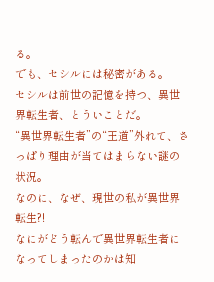る。
でも、セシルには秘密がある。
セシルは前世の記憶を持つ、異世界転生者、とういことだ。
“異世界転生者”の“王道”外れて、さっぱり理由が当てはまらない謎の状況。
なのに、なぜ、現世の私が異世界転生?!
なにがどう転んで異世界転生者になってしまったのかは知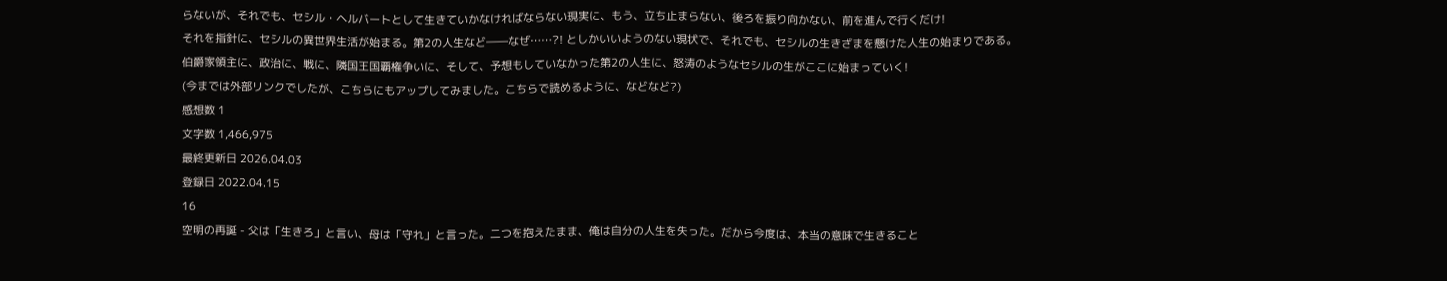らないが、それでも、セシル・ヘルバートとして生きていかなければならない現実に、もう、立ち止まらない、後ろを振り向かない、前を進んで行くだけ!
それを指針に、セシルの異世界生活が始まる。第2の人生など――なぜ……?! としかいいようのない現状で、それでも、セシルの生きざまを懸けた人生の始まりである。
伯爵家領主に、政治に、戦に、隣国王国覇権争いに、そして、予想もしていなかった第2の人生に、怒涛のようなセシルの生がここに始まっていく!
(今までは外部リンクでしたが、こちらにもアップしてみました。こちらで読めるように、などなど?)
感想数 1
文字数 1,466,975
最終更新日 2026.04.03
登録日 2022.04.15
16
空明の再誕 - 父は「生きろ」と言い、母は「守れ」と言った。二つを抱えたまま、俺は自分の人生を失った。だから今度は、本当の意味で生きること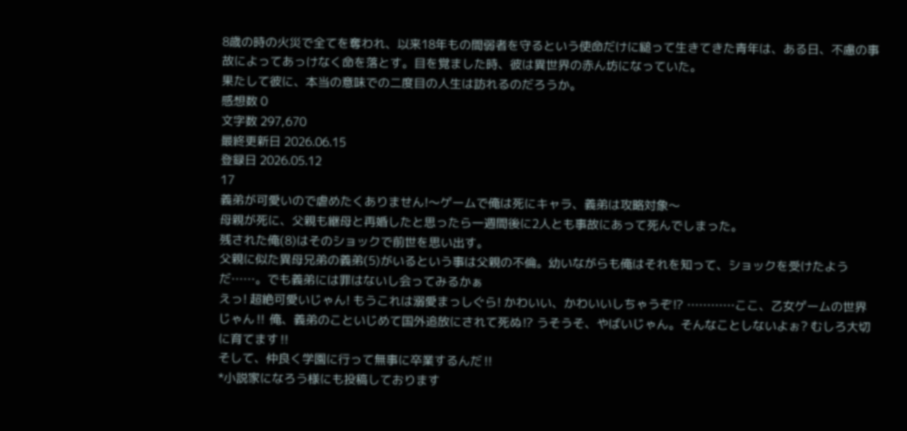8歳の時の火災で全てを奪われ、以来18年もの間弱者を守るという使命だけに縋って生きてきた青年は、ある日、不慮の事故によってあっけなく命を落とす。目を覚ました時、彼は異世界の赤ん坊になっていた。
果たして彼に、本当の意味での二度目の人生は訪れるのだろうか。
感想数 0
文字数 297,670
最終更新日 2026.06.15
登録日 2026.05.12
17
義弟が可愛いので虐めたくありません!〜ゲームで俺は死にキャラ、義弟は攻略対象〜
母親が死に、父親も継母と再婚したと思ったら一週間後に2人とも事故にあって死んでしまった。
残された俺(8)はそのショックで前世を思い出す。
父親に似た異母兄弟の義弟(5)がいるという事は父親の不倫。幼いながらも俺はそれを知って、ショックを受けたようだ……。でも義弟には罪はないし会ってみるかぁ
えっ! 超絶可愛いじゃん! もうこれは溺愛まっしぐら! かわいい、かわいいしちゃうぞ⁉ …………ここ、乙女ゲームの世界じゃん‼ 俺、義弟のこといじめて国外追放にされて死ぬ⁉ うそうそ、やばいじゃん。そんなことしないよぉ? むしろ大切に育てます‼
そして、仲良く学園に行って無事に卒業するんだ‼
*小説家になろう様にも投稿しております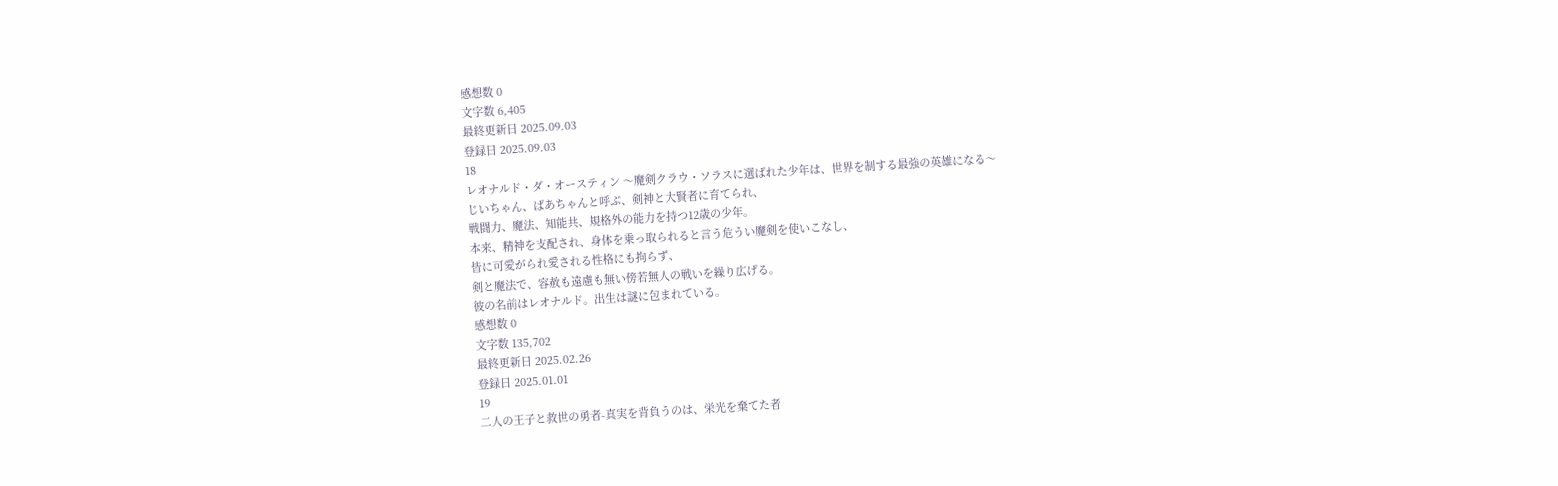感想数 0
文字数 6,405
最終更新日 2025.09.03
登録日 2025.09.03
18
レオナルド・ダ・オースティン 〜魔剣クラウ・ソラスに選ばれた少年は、世界を制する最強の英雄になる〜
じいちゃん、ばあちゃんと呼ぶ、剣神と大賢者に育てられ、
戦闘力、魔法、知能共、規格外の能力を持つ12歳の少年。
本来、精神を支配され、身体を乗っ取られると言う危うい魔剣を使いこなし、
皆に可愛がられ愛される性格にも拘らず、
剣と魔法で、容赦も遠慮も無い傍若無人の戦いを繰り広げる。
彼の名前はレオナルド。出生は謎に包まれている。
感想数 0
文字数 135,702
最終更新日 2025.02.26
登録日 2025.01.01
19
二人の王子と救世の勇者-真実を背負うのは、栄光を棄てた者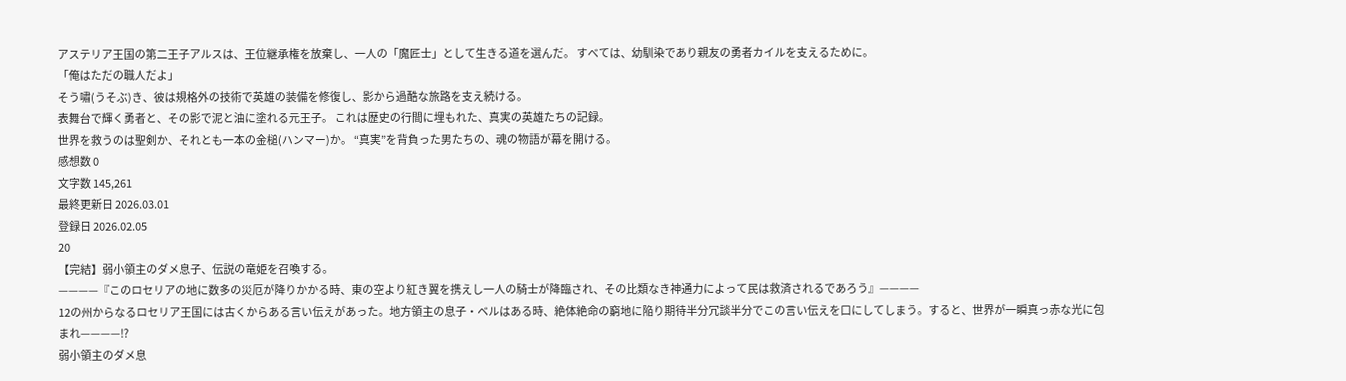アステリア王国の第二王子アルスは、王位継承権を放棄し、一人の「魔匠士」として生きる道を選んだ。 すべては、幼馴染であり親友の勇者カイルを支えるために。
「俺はただの職人だよ」
そう嘯(うそぶ)き、彼は規格外の技術で英雄の装備を修復し、影から過酷な旅路を支え続ける。
表舞台で輝く勇者と、その影で泥と油に塗れる元王子。 これは歴史の行間に埋もれた、真実の英雄たちの記録。
世界を救うのは聖剣か、それとも一本の金槌(ハンマー)か。 “真実”を背負った男たちの、魂の物語が幕を開ける。
感想数 0
文字数 145,261
最終更新日 2026.03.01
登録日 2026.02.05
20
【完結】弱小領主のダメ息子、伝説の竜姫を召喚する。
————『このロセリアの地に数多の災厄が降りかかる時、東の空より紅き翼を携えし一人の騎士が降臨され、その比類なき神通力によって民は救済されるであろう』————
12の州からなるロセリア王国には古くからある言い伝えがあった。地方領主の息子・ベルはある時、絶体絶命の窮地に陥り期待半分冗談半分でこの言い伝えを口にしてしまう。すると、世界が一瞬真っ赤な光に包まれ————⁉
弱小領主のダメ息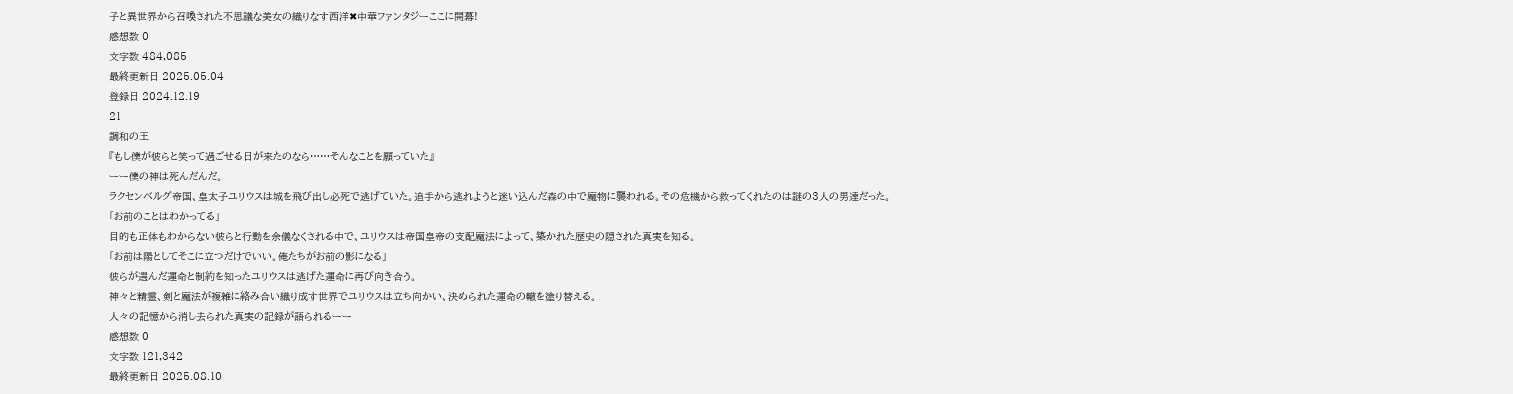子と異世界から召喚された不思議な美女の織りなす西洋✖中華ファンタジーここに開幕!
感想数 0
文字数 484,085
最終更新日 2025.05.04
登録日 2024.12.19
21
調和の王
『もし僕が彼らと笑って過ごせる日が来たのなら……そんなことを願っていた』
ーー僕の神は死んだんだ。
ラクセンベルグ帝国、皇太子ユリウスは城を飛び出し必死で逃げていた。追手から逃れようと迷い込んだ森の中で魔物に襲われる。その危機から救ってくれたのは謎の3人の男達だった。
「お前のことはわかってる」
目的も正体もわからない彼らと行動を余儀なくされる中で、ユリウスは帝国皇帝の支配魔法によって、築かれた歴史の隠された真実を知る。
「お前は陽としてそこに立つだけでいい。俺たちがお前の影になる」
彼らが選んだ運命と制約を知ったユリウスは逃げた運命に再び向き合う。
神々と精霊、剣と魔法が複雑に絡み合い織り成す世界でユリウスは立ち向かい、決められた運命の轍を塗り替える。
人々の記憶から消し去られた真実の記録が語られるーー
感想数 0
文字数 121,342
最終更新日 2025.08.10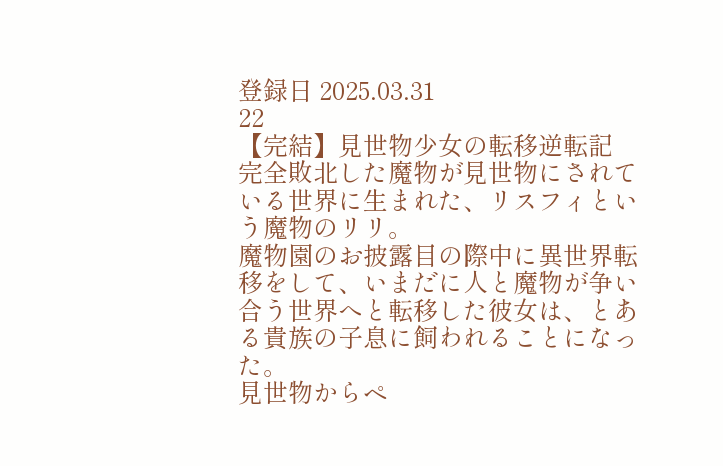登録日 2025.03.31
22
【完結】見世物少女の転移逆転記
完全敗北した魔物が見世物にされている世界に生まれた、リスフィという魔物のリリ。
魔物園のお披露目の際中に異世界転移をして、いまだに人と魔物が争い合う世界へと転移した彼女は、とある貴族の子息に飼われることになった。
見世物からペ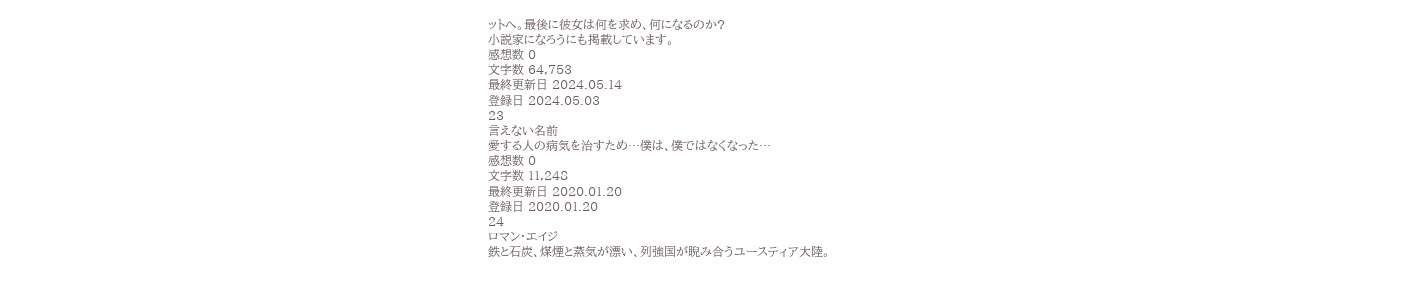ットへ。最後に彼女は何を求め、何になるのか?
小説家になろうにも掲載しています。
感想数 0
文字数 64,753
最終更新日 2024.05.14
登録日 2024.05.03
23
言えない名前
愛する人の病気を治すため…僕は、僕ではなくなった…
感想数 0
文字数 11,248
最終更新日 2020.01.20
登録日 2020.01.20
24
ロマン・エイジ
鉄と石炭、煤煙と蒸気が漂い、列強国が睨み合うユースティア大陸。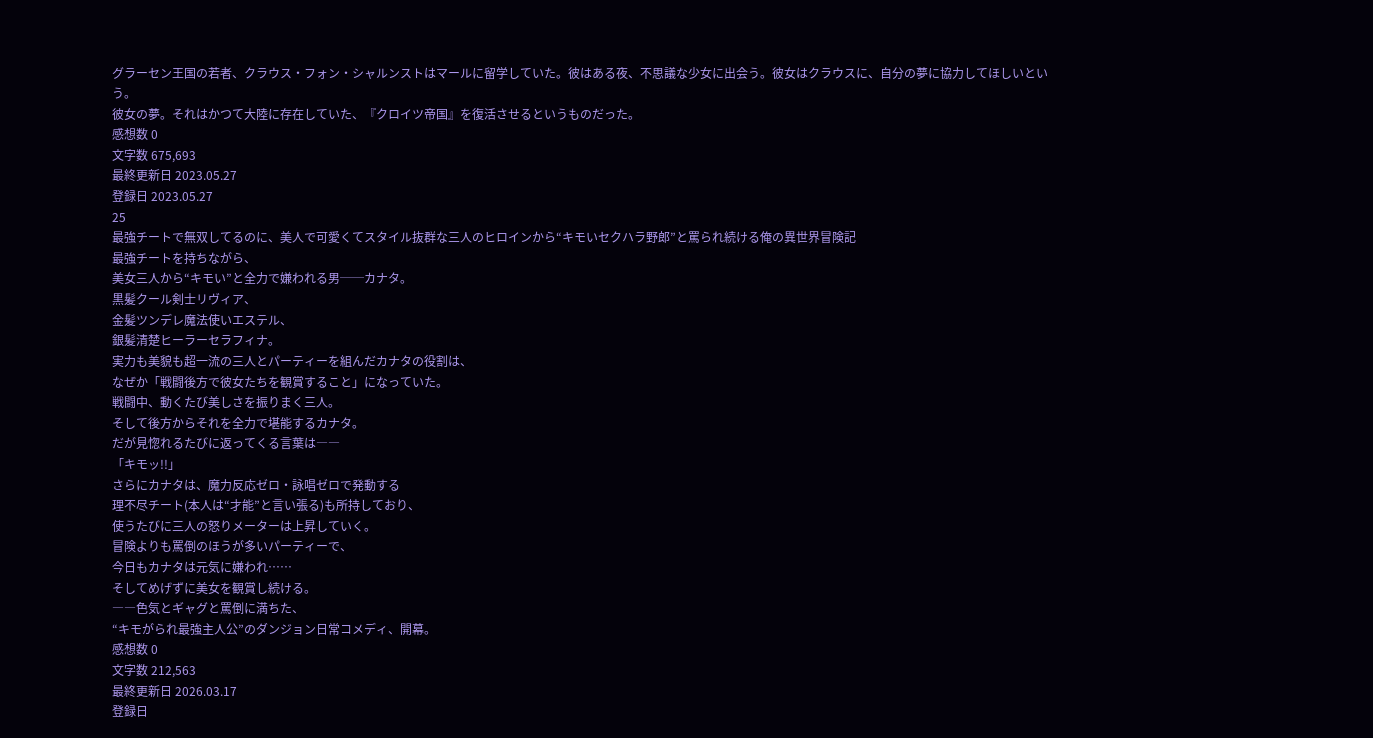グラーセン王国の若者、クラウス・フォン・シャルンストはマールに留学していた。彼はある夜、不思議な少女に出会う。彼女はクラウスに、自分の夢に協力してほしいという。
彼女の夢。それはかつて大陸に存在していた、『クロイツ帝国』を復活させるというものだった。
感想数 0
文字数 675,693
最終更新日 2023.05.27
登録日 2023.05.27
25
最強チートで無双してるのに、美人で可愛くてスタイル抜群な三人のヒロインから“キモいセクハラ野郎”と罵られ続ける俺の異世界冒険記
最強チートを持ちながら、
美女三人から“キモい”と全力で嫌われる男──カナタ。
黒髪クール剣士リヴィア、
金髪ツンデレ魔法使いエステル、
銀髪清楚ヒーラーセラフィナ。
実力も美貌も超一流の三人とパーティーを組んだカナタの役割は、
なぜか「戦闘後方で彼女たちを観賞すること」になっていた。
戦闘中、動くたび美しさを振りまく三人。
そして後方からそれを全力で堪能するカナタ。
だが見惚れるたびに返ってくる言葉は――
「キモッ!!」
さらにカナタは、魔力反応ゼロ・詠唱ゼロで発動する
理不尽チート(本人は“才能”と言い張る)も所持しており、
使うたびに三人の怒りメーターは上昇していく。
冒険よりも罵倒のほうが多いパーティーで、
今日もカナタは元気に嫌われ……
そしてめげずに美女を観賞し続ける。
――色気とギャグと罵倒に満ちた、
“キモがられ最強主人公”のダンジョン日常コメディ、開幕。
感想数 0
文字数 212,563
最終更新日 2026.03.17
登録日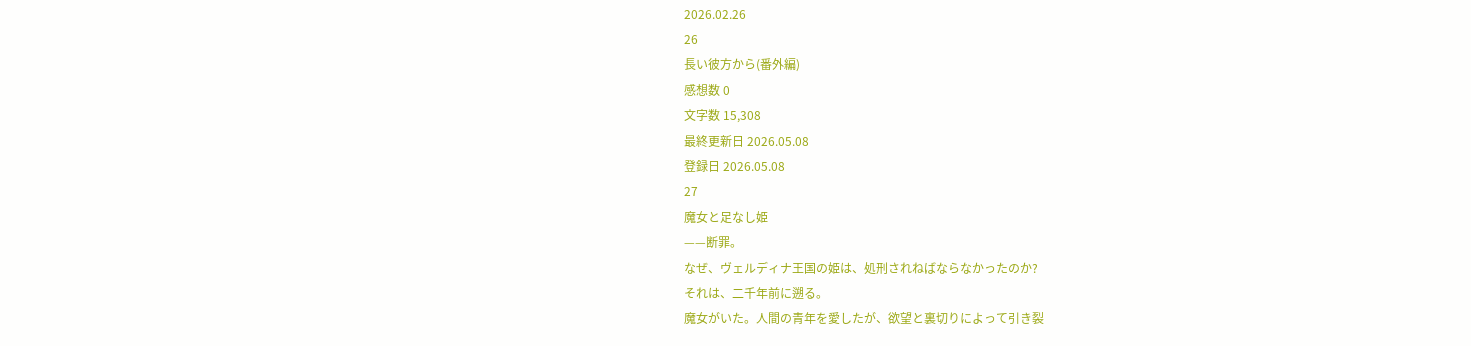2026.02.26
26
長い彼方から(番外編)
感想数 0
文字数 15,308
最終更新日 2026.05.08
登録日 2026.05.08
27
魔女と足なし姫
——断罪。
なぜ、ヴェルディナ王国の姫は、処刑されねばならなかったのか?
それは、二千年前に遡る。
魔女がいた。人間の青年を愛したが、欲望と裏切りによって引き裂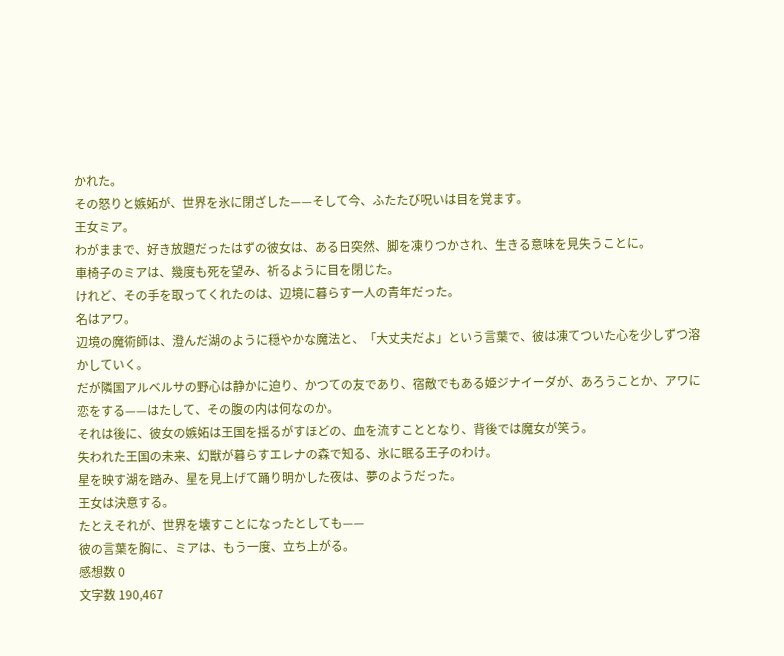かれた。
その怒りと嫉妬が、世界を氷に閉ざした——そして今、ふたたび呪いは目を覚ます。
王女ミア。
わがままで、好き放題だったはずの彼女は、ある日突然、脚を凍りつかされ、生きる意味を見失うことに。
車椅子のミアは、幾度も死を望み、祈るように目を閉じた。
けれど、その手を取ってくれたのは、辺境に暮らす一人の青年だった。
名はアワ。
辺境の魔術師は、澄んだ湖のように穏やかな魔法と、「大丈夫だよ」という言葉で、彼は凍てついた心を少しずつ溶かしていく。
だが隣国アルベルサの野心は静かに迫り、かつての友であり、宿敵でもある姫ジナイーダが、あろうことか、アワに恋をする——はたして、その腹の内は何なのか。
それは後に、彼女の嫉妬は王国を揺るがすほどの、血を流すこととなり、背後では魔女が笑う。
失われた王国の未来、幻獣が暮らすエレナの森で知る、氷に眠る王子のわけ。
星を映す湖を踏み、星を見上げて踊り明かした夜は、夢のようだった。
王女は決意する。
たとえそれが、世界を壊すことになったとしても——
彼の言葉を胸に、ミアは、もう一度、立ち上がる。
感想数 0
文字数 190,467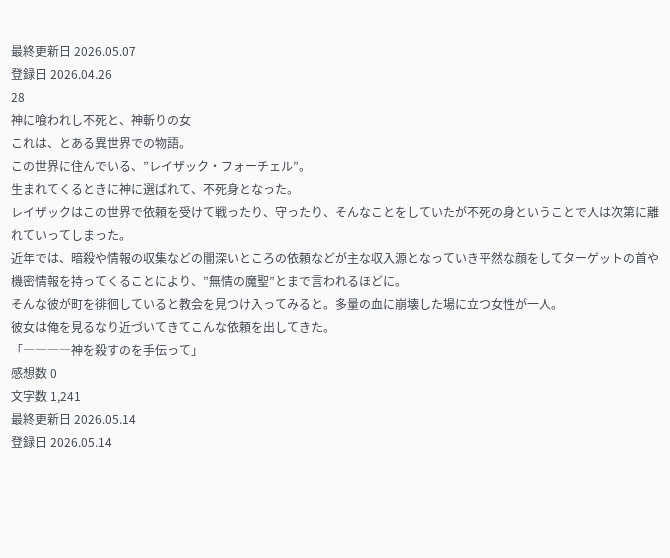最終更新日 2026.05.07
登録日 2026.04.26
28
神に喰われし不死と、神斬りの女
これは、とある異世界での物語。
この世界に住んでいる、”レイザック・フォーチェル”。
生まれてくるときに神に選ばれて、不死身となった。
レイザックはこの世界で依頼を受けて戦ったり、守ったり、そんなことをしていたが不死の身ということで人は次第に離れていってしまった。
近年では、暗殺や情報の収集などの闇深いところの依頼などが主な収入源となっていき平然な顔をしてターゲットの首や機密情報を持ってくることにより、”無情の魔聖”とまで言われるほどに。
そんな彼が町を徘徊していると教会を見つけ入ってみると。多量の血に崩壊した場に立つ女性が一人。
彼女は俺を見るなり近づいてきてこんな依頼を出してきた。
「――――神を殺すのを手伝って」
感想数 0
文字数 1,241
最終更新日 2026.05.14
登録日 2026.05.14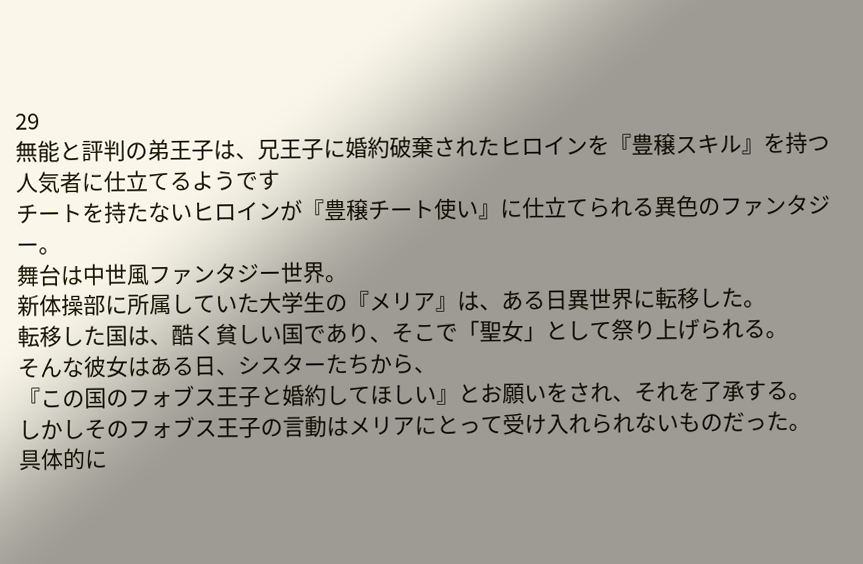29
無能と評判の弟王子は、兄王子に婚約破棄されたヒロインを『豊穣スキル』を持つ人気者に仕立てるようです
チートを持たないヒロインが『豊穣チート使い』に仕立てられる異色のファンタジー。
舞台は中世風ファンタジー世界。
新体操部に所属していた大学生の『メリア』は、ある日異世界に転移した。
転移した国は、酷く貧しい国であり、そこで「聖女」として祭り上げられる。
そんな彼女はある日、シスターたちから、
『この国のフォブス王子と婚約してほしい』とお願いをされ、それを了承する。
しかしそのフォブス王子の言動はメリアにとって受け入れられないものだった。
具体的に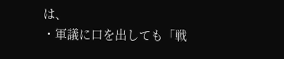は、
・軍議に口を出しても「戦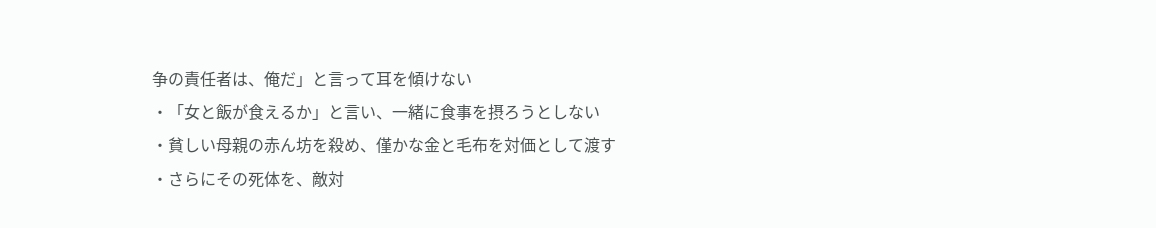争の責任者は、俺だ」と言って耳を傾けない
・「女と飯が食えるか」と言い、一緒に食事を摂ろうとしない
・貧しい母親の赤ん坊を殺め、僅かな金と毛布を対価として渡す
・さらにその死体を、敵対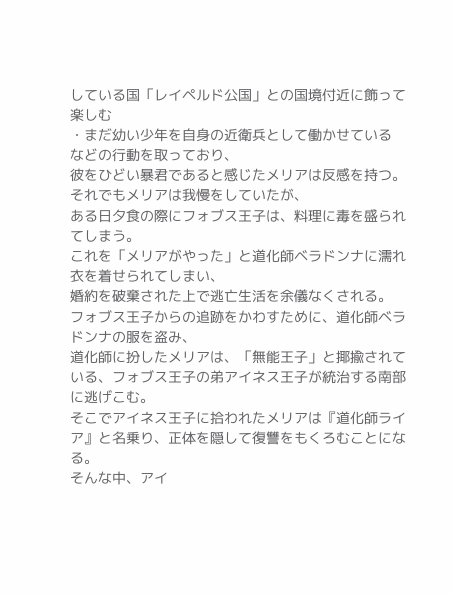している国「レイペルド公国」との国境付近に飾って楽しむ
・まだ幼い少年を自身の近衛兵として働かせている
などの行動を取っており、
彼をひどい暴君であると感じたメリアは反感を持つ。
それでもメリアは我慢をしていたが、
ある日夕食の際にフォブス王子は、料理に毒を盛られてしまう。
これを「メリアがやった」と道化師ベラドンナに濡れ衣を着せられてしまい、
婚約を破棄された上で逃亡生活を余儀なくされる。
フォブス王子からの追跡をかわすために、道化師ベラドンナの服を盗み、
道化師に扮したメリアは、「無能王子」と揶揄されている、フォブス王子の弟アイネス王子が統治する南部に逃げこむ。
そこでアイネス王子に拾われたメリアは『道化師ライア』と名乗り、正体を隠して復讐をもくろむことになる。
そんな中、アイ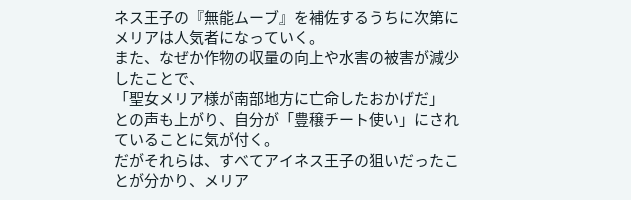ネス王子の『無能ムーブ』を補佐するうちに次第にメリアは人気者になっていく。
また、なぜか作物の収量の向上や水害の被害が減少したことで、
「聖女メリア様が南部地方に亡命したおかげだ」
との声も上がり、自分が「豊穣チート使い」にされていることに気が付く。
だがそれらは、すべてアイネス王子の狙いだったことが分かり、メリア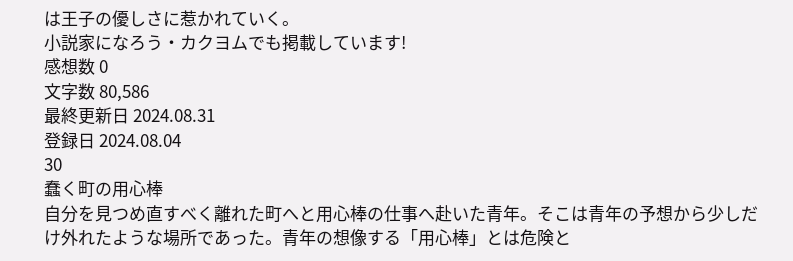は王子の優しさに惹かれていく。
小説家になろう・カクヨムでも掲載しています!
感想数 0
文字数 80,586
最終更新日 2024.08.31
登録日 2024.08.04
30
蠢く町の用心棒
自分を見つめ直すべく離れた町へと用心棒の仕事へ赴いた青年。そこは青年の予想から少しだけ外れたような場所であった。青年の想像する「用心棒」とは危険と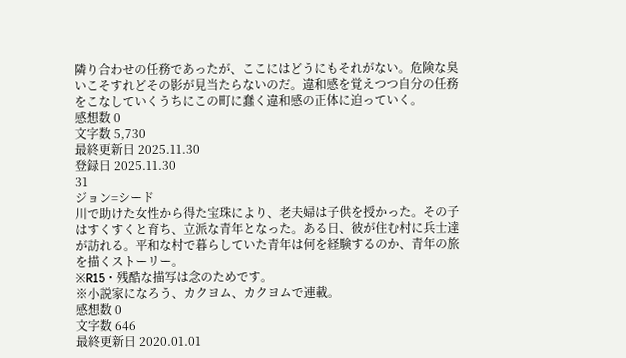隣り合わせの任務であったが、ここにはどうにもそれがない。危険な臭いこそすれどその影が見当たらないのだ。違和感を覚えつつ自分の任務をこなしていくうちにこの町に蠢く違和感の正体に迫っていく。
感想数 0
文字数 5,730
最終更新日 2025.11.30
登録日 2025.11.30
31
ジョン=シード
川で助けた女性から得た宝珠により、老夫婦は子供を授かった。その子はすくすくと育ち、立派な青年となった。ある日、彼が住む村に兵士達が訪れる。平和な村で暮らしていた青年は何を経験するのか、青年の旅を描くストーリー。
※R15・残酷な描写は念のためです。
※小説家になろう、カクヨム、カクヨムで連載。
感想数 0
文字数 646
最終更新日 2020.01.01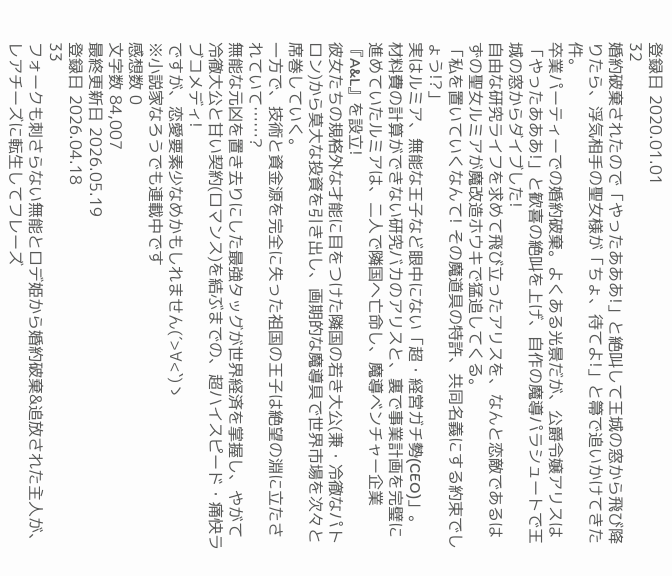登録日 2020.01.01
32
婚約破棄されたので「やったあああ!」と絶叫して王城の窓から飛び降りたら、浮気相手の聖女様が「ちょ、待てよ!」と箒で追いかけてきた件。
卒業パーティーでの婚約破棄。よくある光景だが、公爵令嬢アリスは「やったあああ!」と歓喜の絶叫を上げ、自作の魔導パラシュートで王城の窓からダイブした!
自由な研究ライフを求めて飛び立ったアリスを、なんと恋敵であるはずの聖女ルミアが魔改造ホウキで猛追してくる。
「私を置いていくなんて! その魔道具の特許、共同名義にする約束でしょう!?」
実はルミア、無能な王子など眼中にない「超・経営ガチ勢(CEO)」。
材料費の計算ができない研究バカのアリスと、裏で事業計画を完璧に進めていたルミアは、二人で隣国へ亡命し、魔導ベンチャー企業『A&L』を設立!
彼女たちの規格外な才能に目をつけた隣国の若き大公(兼・冷徹なパトロン)から莫大な投資を引き出し、画期的な魔導具で世界市場を次々と席巻していく。
一方で、技術と資金源を完全に失った祖国の王子は絶望の淵に立たされていて……?
無能な元凶を置き去りにした最強タッグが世界経済を掌握し、やがて冷徹大公と甘い契約(ロマンス)を結ぶまでの、超ハイスピード・痛快ラブコメディ!
ですが、恋愛要素少なめかもしれません(´>∀<`)ゝ
※小説家なろうでも連載中です
感想数 0
文字数 84,007
最終更新日 2026.05.19
登録日 2026.04.18
33
フォークも刺さらない無能とロデ姫から婚約破棄&追放された主人が、レアチーズに転生してフレーズ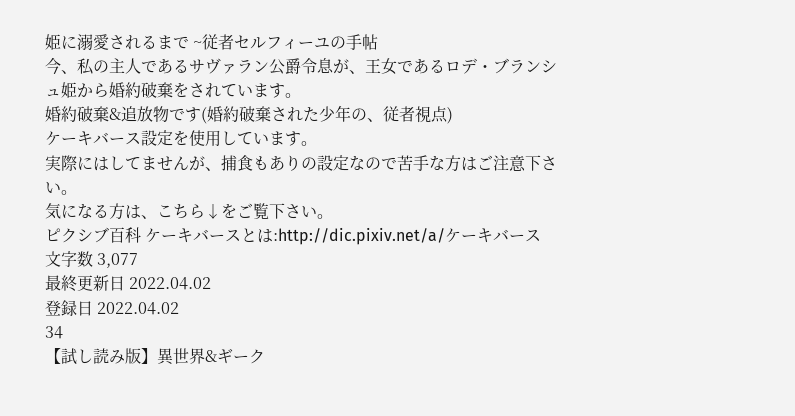姫に溺愛されるまで ~従者セルフィーユの手帖
今、私の主人であるサヴァラン公爵令息が、王女であるロデ・ブランシュ姫から婚約破棄をされています。
婚約破棄&追放物です(婚約破棄された少年の、従者視点)
ケーキバース設定を使用しています。
実際にはしてませんが、捕食もありの設定なので苦手な方はご注意下さい。
気になる方は、こちら↓をご覧下さい。
ピクシブ百科 ケーキバースとは:http://dic.pixiv.net/a/ケーキバース
文字数 3,077
最終更新日 2022.04.02
登録日 2022.04.02
34
【試し読み版】異世界&ギーク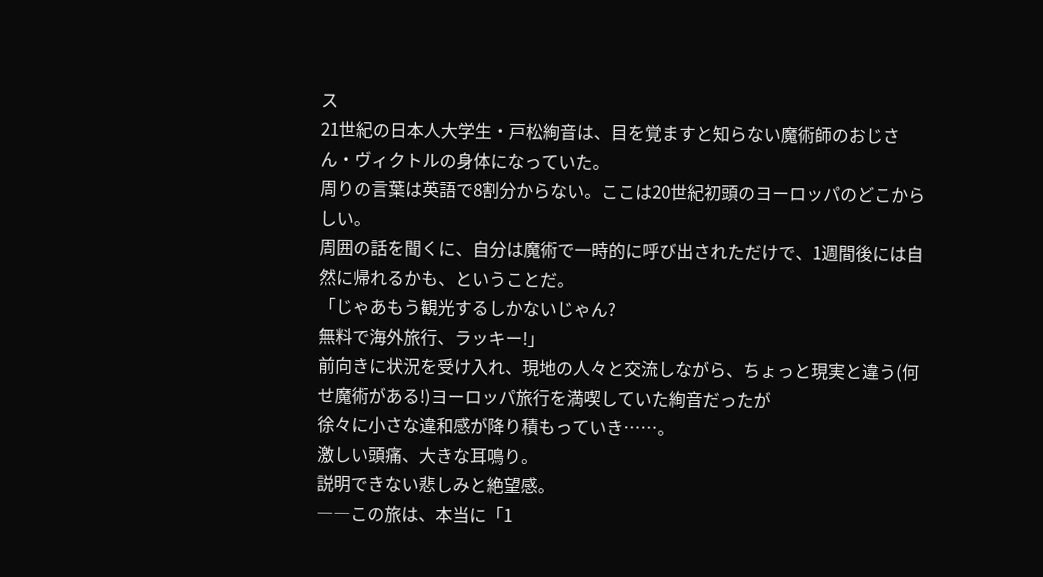ス
21世紀の日本人大学生・戸松絢音は、目を覚ますと知らない魔術師のおじさん・ヴィクトルの身体になっていた。
周りの言葉は英語で8割分からない。ここは20世紀初頭のヨーロッパのどこからしい。
周囲の話を聞くに、自分は魔術で一時的に呼び出されただけで、1週間後には自然に帰れるかも、ということだ。
「じゃあもう観光するしかないじゃん?
無料で海外旅行、ラッキー!」
前向きに状況を受け入れ、現地の人々と交流しながら、ちょっと現実と違う(何せ魔術がある!)ヨーロッパ旅行を満喫していた絢音だったが
徐々に小さな違和感が降り積もっていき……。
激しい頭痛、大きな耳鳴り。
説明できない悲しみと絶望感。
――この旅は、本当に「1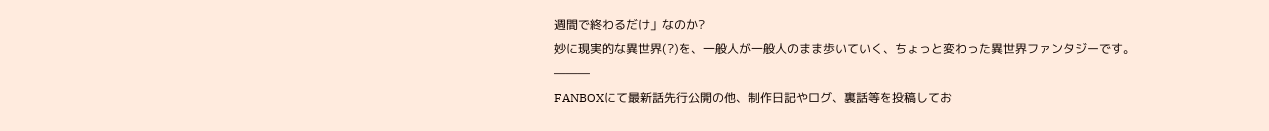週間で終わるだけ」なのか?
妙に現実的な異世界(?)を、一般人が一般人のまま歩いていく、ちょっと変わった異世界ファンタジーです。
―――
FANBOXにて最新話先行公開の他、制作日記やログ、裏話等を投稿してお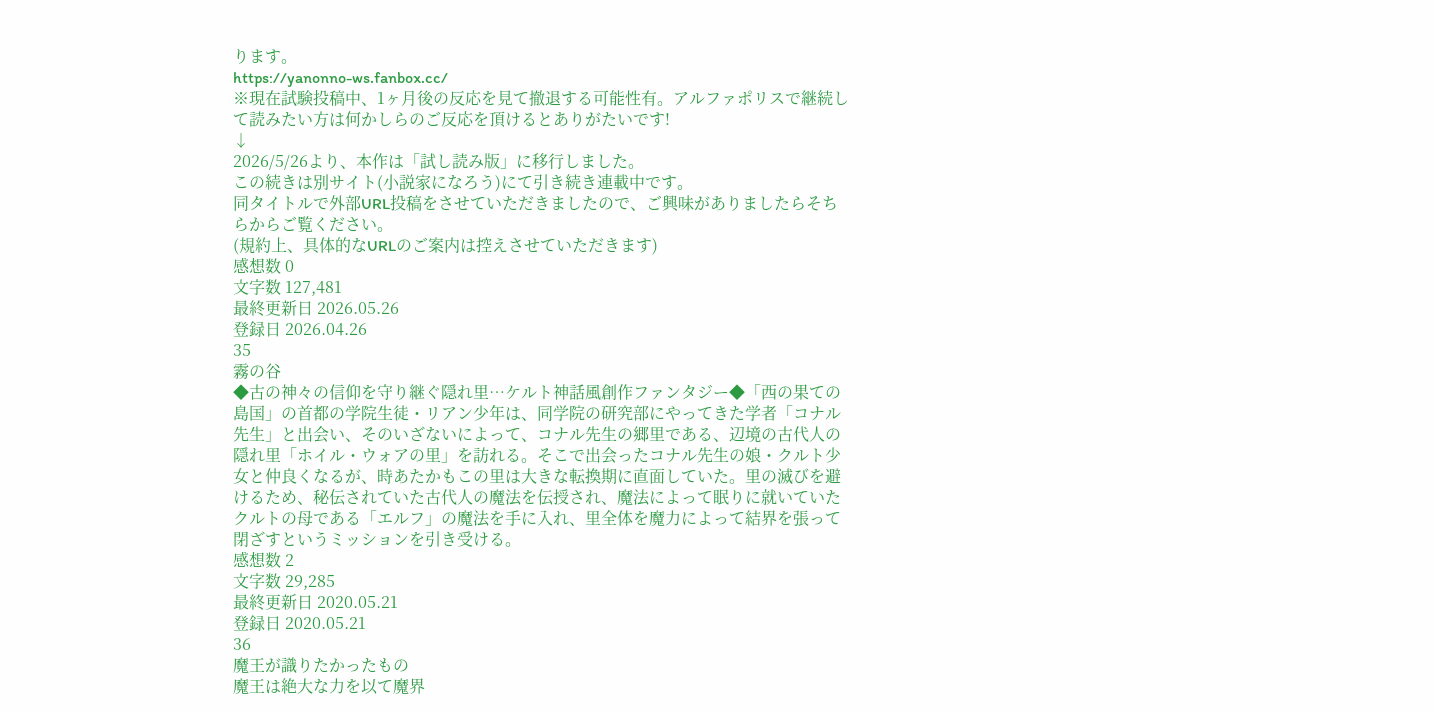ります。
https://yanonno-ws.fanbox.cc/
※現在試験投稿中、1ヶ月後の反応を見て撤退する可能性有。アルファポリスで継続して読みたい方は何かしらのご反応を頂けるとありがたいです!
↓
2026/5/26より、本作は「試し読み版」に移行しました。
この続きは別サイト(小説家になろう)にて引き続き連載中です。
同タイトルで外部URL投稿をさせていただきましたので、ご興味がありましたらそちらからご覧ください。
(規約上、具体的なURLのご案内は控えさせていただきます)
感想数 0
文字数 127,481
最終更新日 2026.05.26
登録日 2026.04.26
35
霧の谷
◆古の神々の信仰を守り継ぐ隠れ里…ケルト神話風創作ファンタジー◆「西の果ての島国」の首都の学院生徒・リアン少年は、同学院の研究部にやってきた学者「コナル先生」と出会い、そのいざないによって、コナル先生の郷里である、辺境の古代人の隠れ里「ホイル・ウォアの里」を訪れる。そこで出会ったコナル先生の娘・クルト少女と仲良くなるが、時あたかもこの里は大きな転換期に直面していた。里の滅びを避けるため、秘伝されていた古代人の魔法を伝授され、魔法によって眠りに就いていたクルトの母である「エルフ」の魔法を手に入れ、里全体を魔力によって結界を張って閉ざすというミッションを引き受ける。
感想数 2
文字数 29,285
最終更新日 2020.05.21
登録日 2020.05.21
36
魔王が識りたかったもの
魔王は絶大な力を以て魔界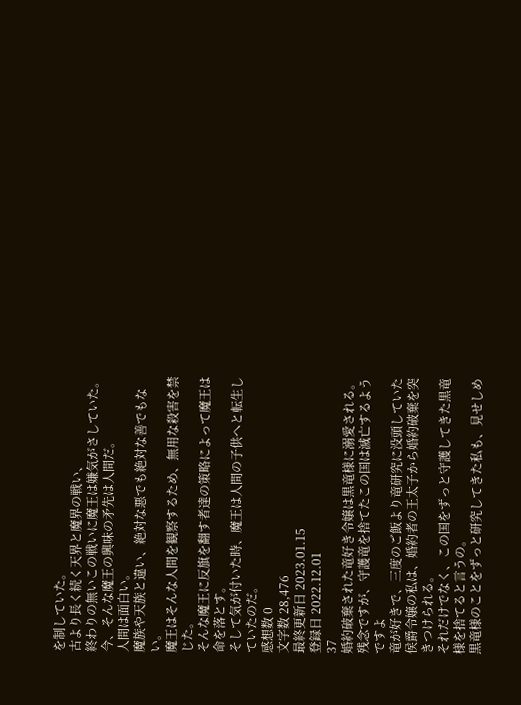を制していた。
古より長く続く天界と魔界の戦い、
終わりの無いこの戦いに魔王は嫌気がさしていた。
今、そんな魔王の興味の矛先は人間だ。
人間は面白い。
魔族や天族と違い、絶対な悪でも絶対な善でもない。
魔王はそんな人間を観察するため、無用な殺害を禁じた。
そんな魔王に反旗を翻す者達の策略によって魔王は命を落とす。
そして気が付いた時、魔王は人間の子供へと転生していたのだ。
感想数 0
文字数 28,476
最終更新日 2023.01.15
登録日 2022.12.01
37
婚約破棄された竜好き令嬢は黒竜様に溺愛される。残念ですが、守護竜を捨てたこの国は滅亡するようですよ
竜が好きで、三度のご飯より竜研究に没頭していた侯爵令嬢の私は、婚約者の王太子から婚約破棄を突きつけられる。
それだけでなく、この国をずっと守護してきた黒竜様を捨てると言うの。
黒竜様のことをずっと研究してきた私も、見せしめ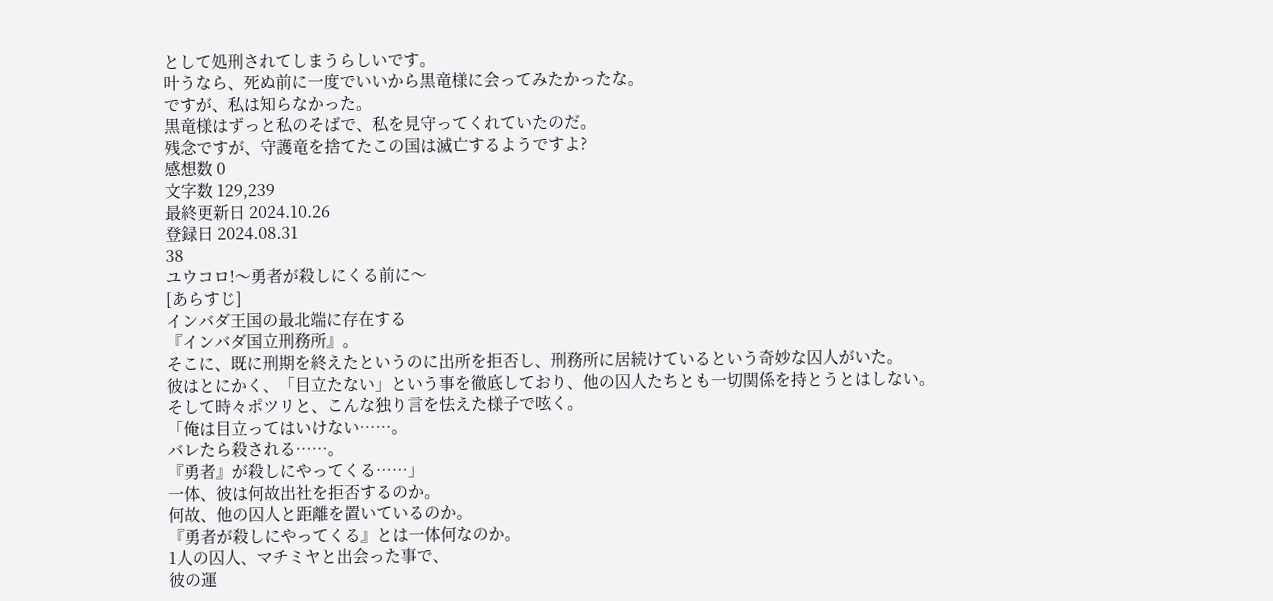として処刑されてしまうらしいです。
叶うなら、死ぬ前に一度でいいから黒竜様に会ってみたかったな。
ですが、私は知らなかった。
黒竜様はずっと私のそばで、私を見守ってくれていたのだ。
残念ですが、守護竜を捨てたこの国は滅亡するようですよ?
感想数 0
文字数 129,239
最終更新日 2024.10.26
登録日 2024.08.31
38
ユウコロ!〜勇者が殺しにくる前に〜
[あらすじ]
インバダ王国の最北端に存在する
『インバダ国立刑務所』。
そこに、既に刑期を終えたというのに出所を拒否し、刑務所に居続けているという奇妙な囚人がいた。
彼はとにかく、「目立たない」という事を徹底しており、他の囚人たちとも一切関係を持とうとはしない。
そして時々ポツリと、こんな独り言を怯えた様子で呟く。
「俺は目立ってはいけない……。
バレたら殺される……。
『勇者』が殺しにやってくる……」
一体、彼は何故出社を拒否するのか。
何故、他の囚人と距離を置いているのか。
『勇者が殺しにやってくる』とは一体何なのか。
1人の囚人、マチミヤと出会った事で、
彼の運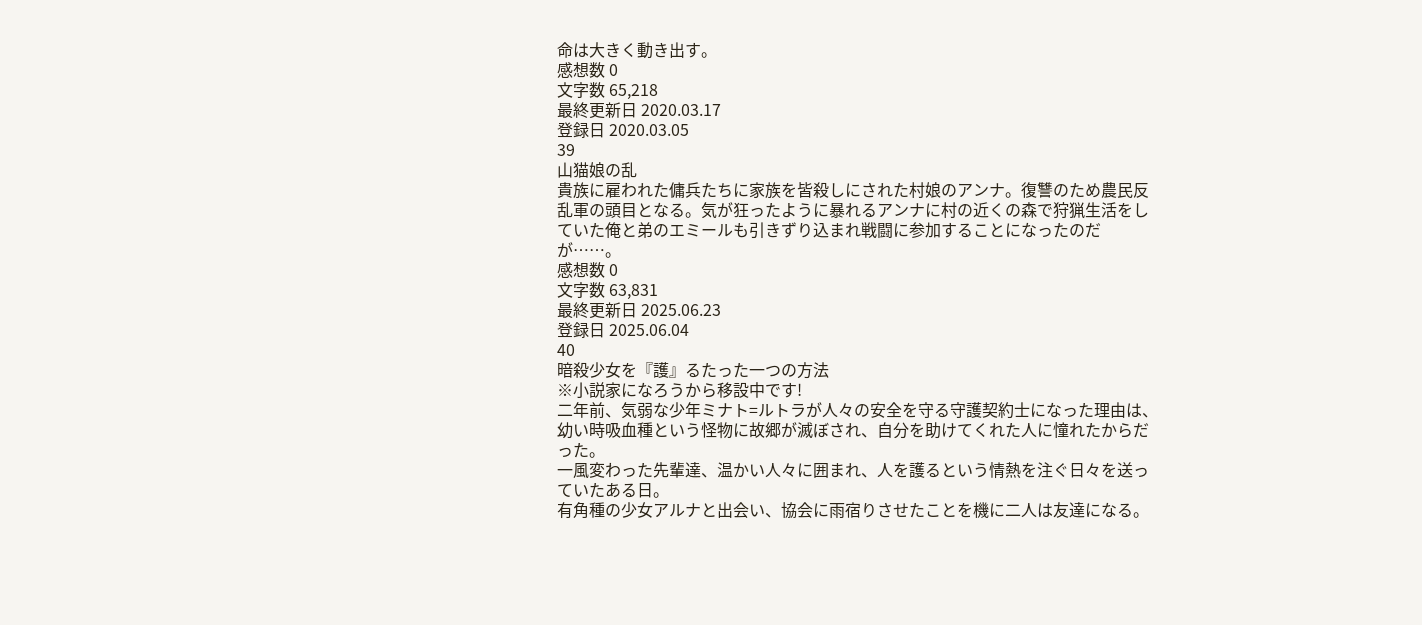命は大きく動き出す。
感想数 0
文字数 65,218
最終更新日 2020.03.17
登録日 2020.03.05
39
山猫娘の乱
貴族に雇われた傭兵たちに家族を皆殺しにされた村娘のアンナ。復讐のため農民反乱軍の頭目となる。気が狂ったように暴れるアンナに村の近くの森で狩猟生活をしていた俺と弟のエミールも引きずり込まれ戦闘に参加することになったのだが……。
感想数 0
文字数 63,831
最終更新日 2025.06.23
登録日 2025.06.04
40
暗殺少女を『護』るたった一つの方法
※小説家になろうから移設中です!
二年前、気弱な少年ミナト=ルトラが人々の安全を守る守護契約士になった理由は、幼い時吸血種という怪物に故郷が滅ぼされ、自分を助けてくれた人に憧れたからだった。
一風変わった先輩達、温かい人々に囲まれ、人を護るという情熱を注ぐ日々を送っていたある日。
有角種の少女アルナと出会い、協会に雨宿りさせたことを機に二人は友達になる。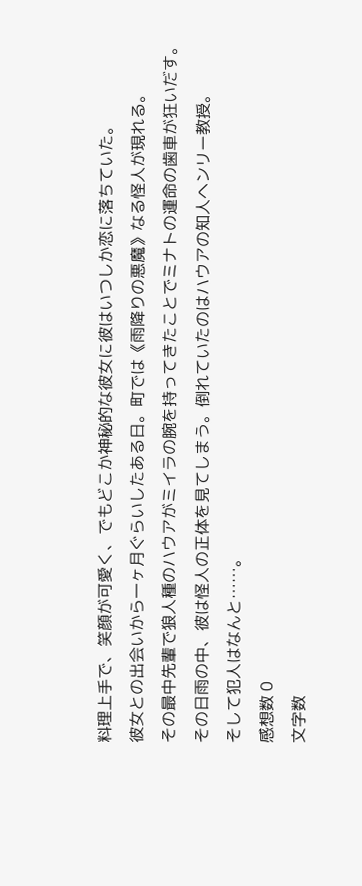料理上手で、笑顔が可愛く、でもどこか神秘的な彼女に彼はいつしか恋に落ちていた。
彼女との出会いから一ヶ月ぐらいしたある日。町では《雨降りの悪魔》なる怪人が現れる。
その最中先輩で狼人種のハウアがミイラの腕を持ってきたことでミナトの運命の歯車が狂いだす。
その日雨の中、彼は怪人の正体を見てしまう。倒れていたのはハウアの知人ヘンリー教授。
そして犯人はなんと……。
感想数 0
文字数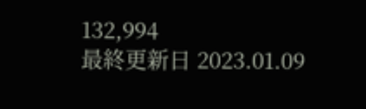132,994
最終更新日 2023.01.09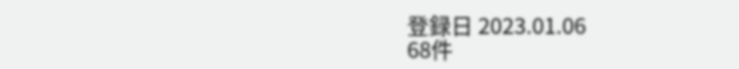登録日 2023.01.06
68件